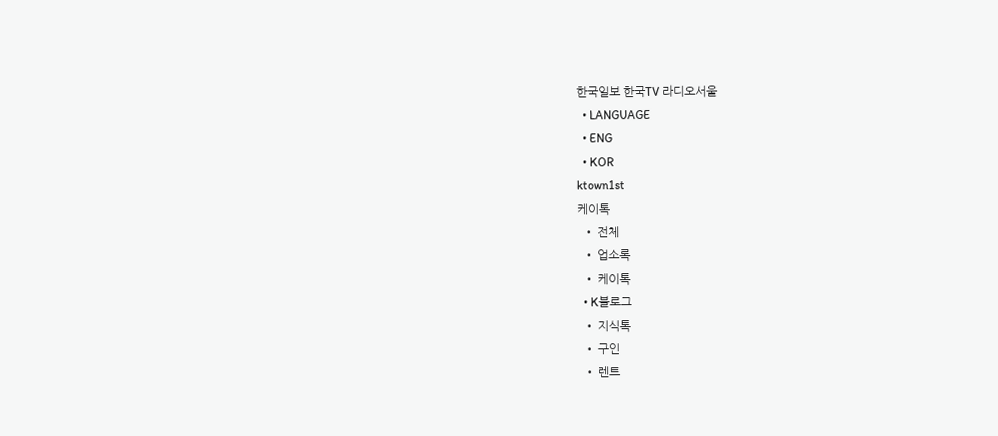한국일보 한국TV 라디오서울
  • LANGUAGE
  • ENG
  • KOR
ktown1st
케이톡
  • 전체
  • 업소록
  • 케이톡
  • K블로그
  • 지식톡
  • 구인
  • 렌트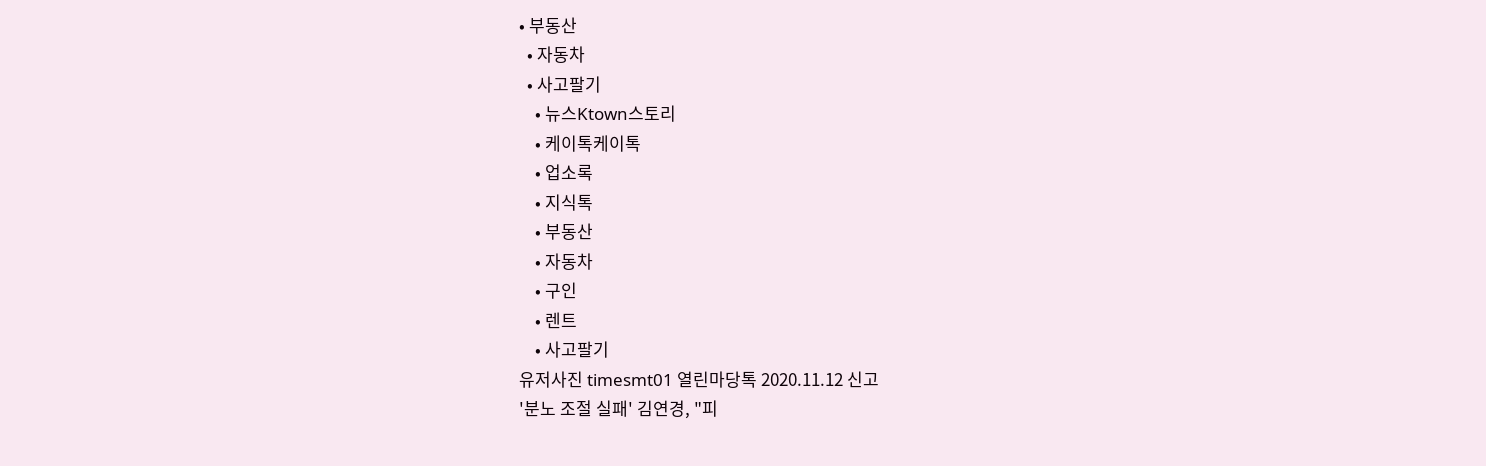• 부동산
  • 자동차
  • 사고팔기
    • 뉴스Ktown스토리
    • 케이톡케이톡
    • 업소록
    • 지식톡
    • 부동산
    • 자동차
    • 구인
    • 렌트
    • 사고팔기
유저사진 timesmt01 열린마당톡 2020.11.12 신고
'분노 조절 실패' 김연경, "피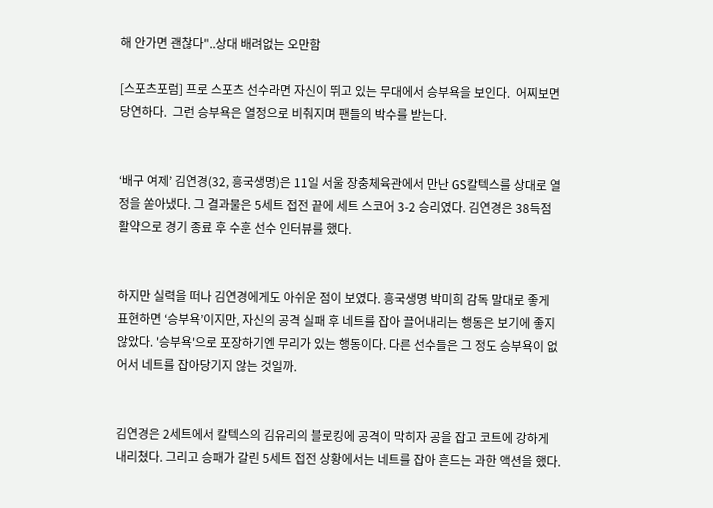해 안가면 괜찮다"..상대 배려없는 오만함

[스포츠포럼] 프로 스포츠 선수라면 자신이 뛰고 있는 무대에서 승부욕을 보인다.  어찌보면 당연하다.  그런 승부욕은 열정으로 비춰지며 팬들의 박수를 받는다.


‘배구 여제’ 김연경(32, 흥국생명)은 11일 서울 장충체육관에서 만난 GS칼텍스를 상대로 열정을 쏟아냈다. 그 결과물은 5세트 접전 끝에 세트 스코어 3-2 승리였다. 김연경은 38득점 활약으로 경기 종료 후 수훈 선수 인터뷰를 했다.


하지만 실력을 떠나 김연경에게도 아쉬운 점이 보였다. 흥국생명 박미희 감독 말대로 좋게 표현하면 ‘승부욕’이지만, 자신의 공격 실패 후 네트를 잡아 끌어내리는 행동은 보기에 좋지 않았다. '승부욕'으로 포장하기엔 무리가 있는 행동이다. 다른 선수들은 그 정도 승부욕이 없어서 네트를 잡아당기지 않는 것일까.


김연경은 2세트에서 칼텍스의 김유리의 블로킹에 공격이 막히자 공을 잡고 코트에 강하게 내리쳤다. 그리고 승패가 갈린 5세트 접전 상황에서는 네트를 잡아 흔드는 과한 액션을 했다.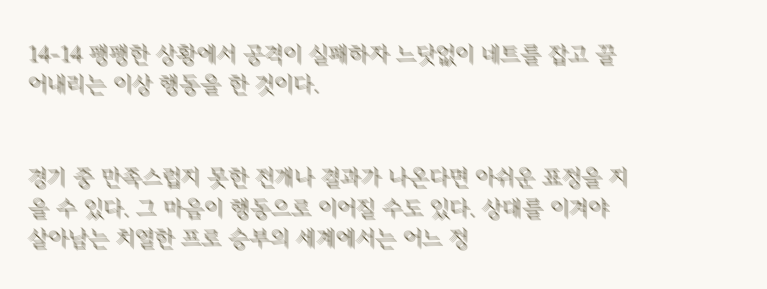14-14 팽팽한 상황에서 공격이 실패하자 느닷없이 네트를 잡고 끌어내리는 이상 행동을 한 것이다.


경기 중 만족스럽지 못한 전개나 결과가 나온다면 아쉬운 표정을 지을 수 있다. 그 마음이 행동으로 이어질 수도 있다. 상대를 이겨야 살아남는 치열한 프로 승부의 세계에서는 어느 정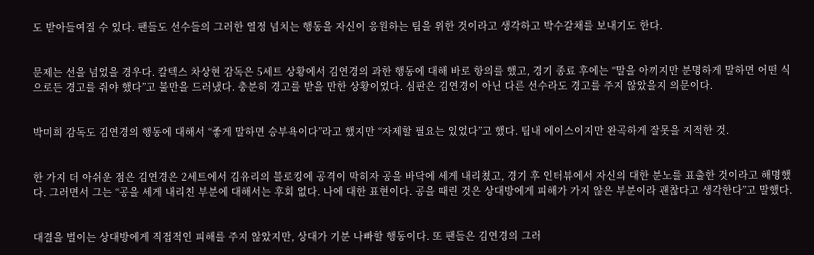도 받아들여질 수 있다. 팬들도 선수들의 그러한 열정 넘치는 행동을 자신이 응원하는 팀을 위한 것이라고 생각하고 박수갈채를 보내기도 한다.


문제는 선을 넘었을 경우다. 칼텍스 차상현 감독은 5세트 상황에서 김연경의 과한 행동에 대해 바로 항의를 했고, 경기 종료 후에는 “말을 아끼지만 분명하게 말하면 어떤 식으로든 경고를 줘야 했다”고 불만을 드러냈다. 충분히 경고를 받을 만한 상황이었다. 심판은 김연경이 아닌 다른 선수라도 경고를 주지 않았을지 의문이다.


박미희 감독도 김연경의 행동에 대해서 “좋게 말하면 승부욕이다”라고 했지만 “자제할 필요는 있었다”고 했다. 팀내 에이스이지만 완곡하게 잘못을 지적한 것.


한 가지 더 아쉬운 점은 김연경은 2세트에서 김유리의 블로킹에 공격이 막히자 공을 바닥에 세게 내리쳤고, 경기 후 인터뷰에서 자신의 대한 분노를 표출한 것이라고 해명했다. 그러면서 그는 “공을 세게 내리친 부분에 대해서는 후회 없다. 나에 대한 표현이다. 공을 때린 것은 상대방에게 피해가 가지 않은 부분이라 괜찮다고 생각한다”고 말했다.


대결을 벌이는 상대방에게 직접적인 피해를 주지 않았지만, 상대가 기분 나빠할 행동이다. 또 팬들은 김연경의 그러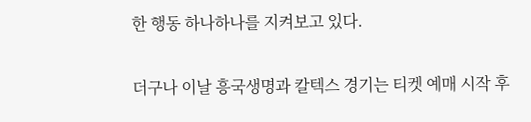한 행동 하나하나를 지켜보고 있다.


더구나 이날 흥국생명과 칼텍스 경기는 티켓 예매 시작 후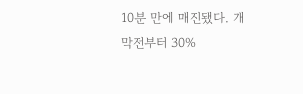10분 만에 매진됐다. 개막전부터 30%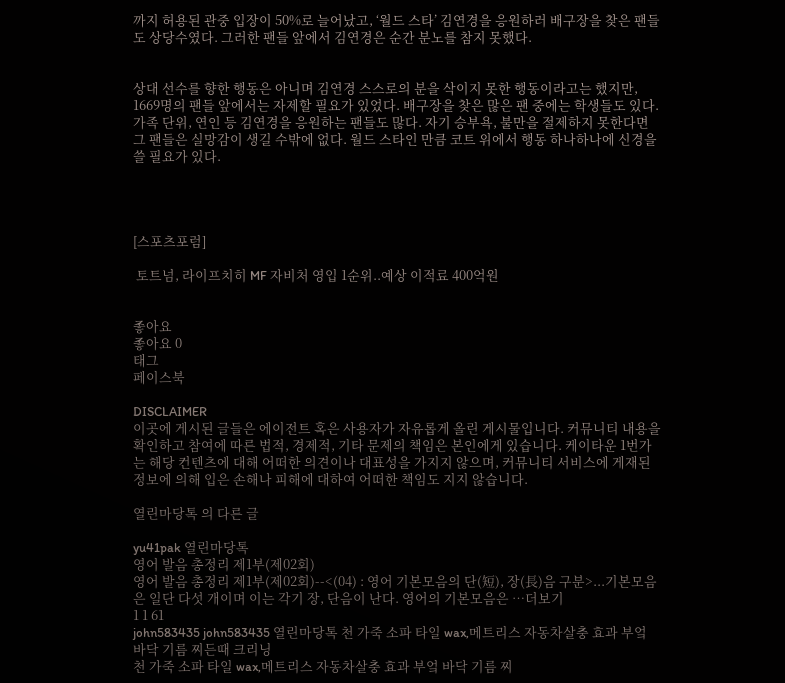까지 허용된 관중 입장이 50%로 늘어났고, ‘월드 스타’ 김연경을 응원하러 배구장을 찾은 팬들도 상당수였다. 그러한 팬들 앞에서 김연경은 순간 분노를 참지 못했다.


상대 선수를 향한 행동은 아니며 김연경 스스로의 분을 삭이지 못한 행동이라고는 했지만, 1669명의 팬들 앞에서는 자제할 필요가 있었다. 배구장을 찾은 많은 팬 중에는 학생들도 있다. 가족 단위, 연인 등 김연경을 응원하는 팬들도 많다. 자기 승부욕, 불만을 절제하지 못한다면 그 팬들은 실망감이 생길 수밖에 없다. 월드 스타인 만큼 코트 위에서 행동 하나하나에 신경을 쓸 필요가 있다.




[스포츠포럼]

 토트넘, 라이프치히 MF 자비처 영입 1순위..예상 이적료 400억원


좋아요
좋아요 0
태그
페이스북

DISCLAIMER
이곳에 게시된 글들은 에이전트 혹은 사용자가 자유롭게 올린 게시물입니다. 커뮤니티 내용을 확인하고 참여에 따른 법적, 경제적, 기타 문제의 책임은 본인에게 있습니다. 케이타운 1번가는 해당 컨텐츠에 대해 어떠한 의견이나 대표성을 가지지 않으며, 커뮤니티 서비스에 게재된 정보에 의해 입은 손해나 피해에 대하여 어떠한 책임도 지지 않습니다.

열린마당톡 의 다른 글

yu41pak 열린마당톡
영어 발음 총정리 제1부(제02회)
영어 발음 총정리 제1부(제02회)--<(04) : 영어 기본모음의 단(短), 장(長)음 구분>...기본모음은 일단 다섯 개이며 이는 각기 장, 단음이 난다. 영어의 기본모음은 …더보기
1 1 61
john583435 john583435 열린마당톡 천 가죽 소파 타일 wax,메트리스 자동차살충 효과 부엌 바닥 기름 찌든때 크리닝
천 가죽 소파 타일 wax,메트리스 자동차살충 효과 부엌 바닥 기름 찌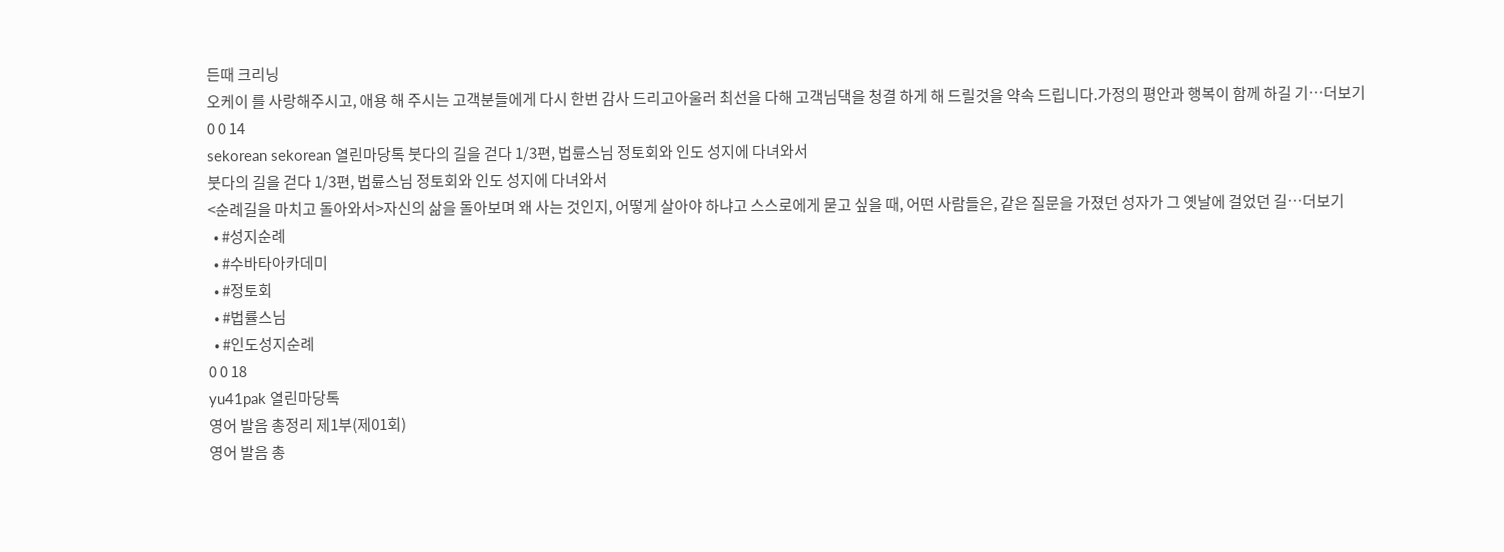든때 크리닝
오케이 를 사랑해주시고, 애용 해 주시는 고객분들에게 다시 한번 감사 드리고아울러 최선을 다해 고객님댁을 청결 하게 해 드릴것을 약속 드립니다.가정의 평안과 행복이 함께 하길 기…더보기
0 0 14
sekorean sekorean 열린마당톡 붓다의 길을 걷다 1/3편, 법륜스님 정토회와 인도 성지에 다녀와서
붓다의 길을 걷다 1/3편, 법륜스님 정토회와 인도 성지에 다녀와서
<순례길을 마치고 돌아와서>자신의 삶을 돌아보며 왜 사는 것인지, 어떻게 살아야 하냐고 스스로에게 묻고 싶을 때, 어떤 사람들은, 같은 질문을 가졌던 성자가 그 옛날에 걸었던 길…더보기
  • #성지순례
  • #수바타아카데미
  • #정토회
  • #법률스님
  • #인도성지순례
0 0 18
yu41pak 열린마당톡
영어 발음 총정리 제1부(제01회)
영어 발음 총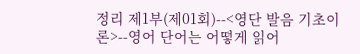정리 제1부(제01회)--<영단 발음 기초이론>--영어 단어는 어떻게 읽어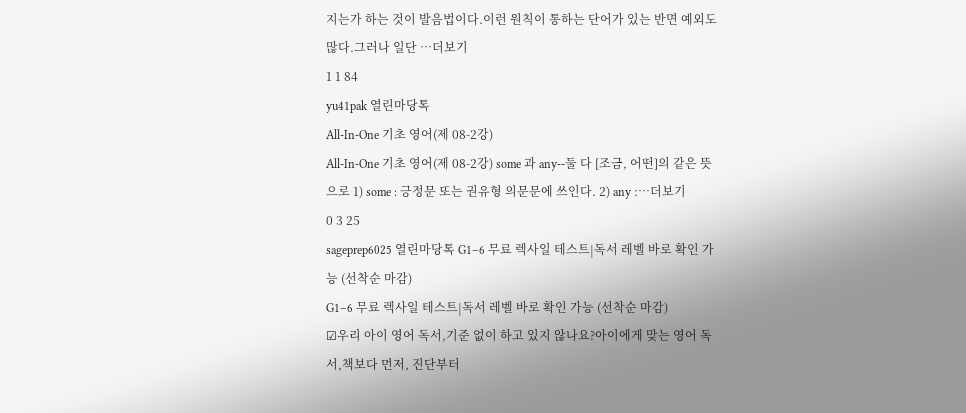지는가 하는 것이 발음법이다.이런 원칙이 통하는 단어가 있는 반면 예외도 많다.그러나 일단 …더보기
1 1 84
yu41pak 열린마당톡
All-In-One 기초 영어(제 08-2강)
All-In-One 기초 영어(제 08-2강) some 과 any--둘 다 [조금, 어떤]의 같은 뜻으로 1) some : 긍정문 또는 권유형 의문문에 쓰인다. 2) any :…더보기
0 3 25
sageprep6025 열린마당톡 G1–6 무료 렉사일 테스트|독서 레벨 바로 확인 가능 (선착순 마감)
G1–6 무료 렉사일 테스트|독서 레벨 바로 확인 가능 (선착순 마감)
☑우리 아이 영어 독서,기준 없이 하고 있지 않나요?아이에게 맞는 영어 독서,책보다 먼저, 진단부터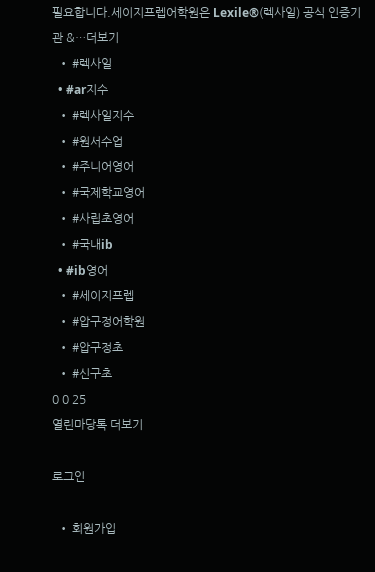필요합니다.세이지프렙어학원은 Lexile®(렉사일) 공식 인증기관 &…더보기
  • #렉사일
  • #ar지수
  • #렉사일지수
  • #원서수업
  • #주니어영어
  • #국제학교영어
  • #사립초영어
  • #국내ib
  • #ib영어
  • #세이지프렙
  • #압구정어학원
  • #압구정초
  • #신구초
0 0 25
열린마당톡 더보기

로그인

  • 회원가입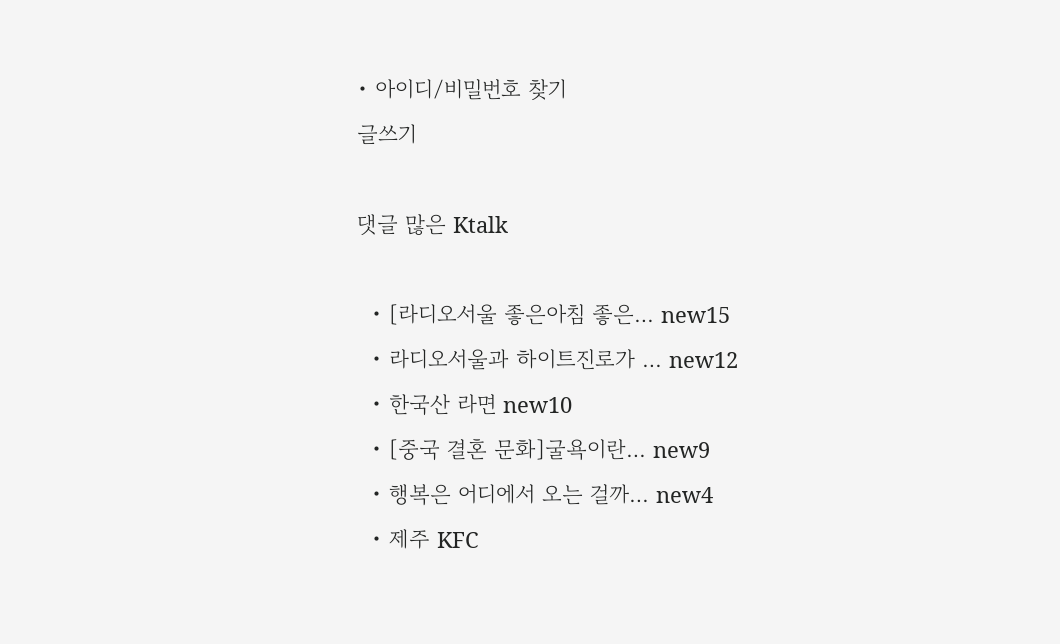• 아이디/비밀번호 찾기
글쓰기

댓글 많은 Ktalk

  • [라디오서울 좋은아침 좋은… new15
  • 라디오서울과 하이트진로가 … new12
  • 한국산 라면 new10
  • [중국 결혼 문화]굴욕이란… new9
  • 행복은 어디에서 오는 걸까… new4
  • 제주 KFC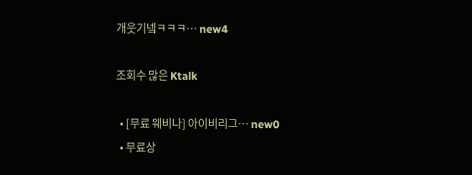개웃기넼ㅋㅋㅋ… new4

조회수 많은 Ktalk

  • [무료 웨비나] 아이비리그… new0
  • 무료상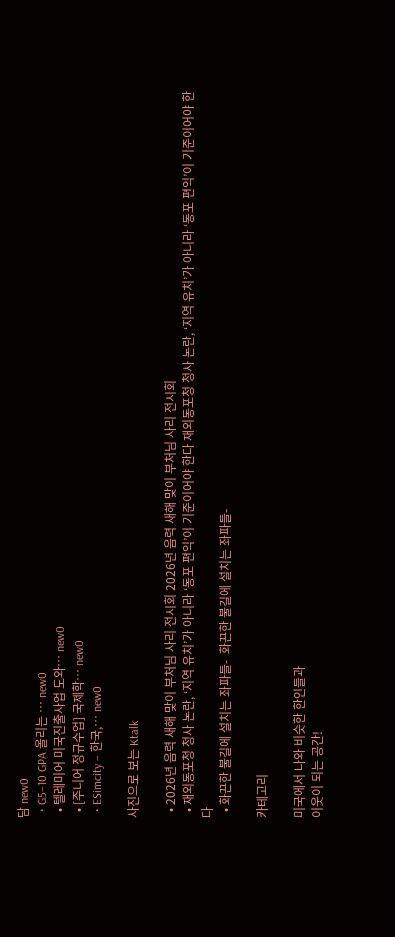담 new0
  • G5–10 GPA 올리는 … new0
  • 텔레미어 미국진출사업 도와… new0
  • [주니어 정규수업] 국제학… new0
  • ESimcity – 한국,… new0

사진으로 보는 Ktalk

  • 2026년 음력 새해 맞이 부처님 사리 전시회 2026년 음력 새해 맞이 부처님 사리 전시회
  • 재외동포청 청사 논란, ‘지역 유치’가 아니라 ‘동포 편익’이 기준이어야 한다 재외동포청 청사 논란, ‘지역 유치’가 아니라 ‘동포 편익’이 기준이어야 한다
  • 화끈한 불길에 설치는 좌파들-  화끈한 불길에 설치는 좌파들-

카테고리

미국에서 나와 비슷한 한인들과
이웃이 되는 공간!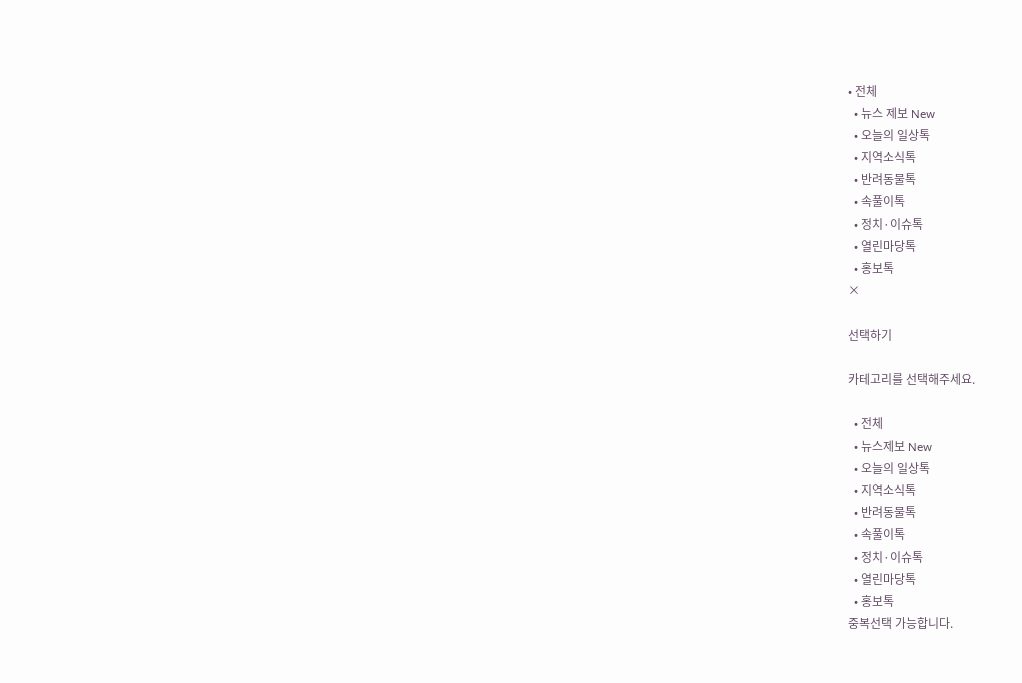• 전체
  • 뉴스 제보 New
  • 오늘의 일상톡
  • 지역소식톡
  • 반려동물톡
  • 속풀이톡
  • 정치·이슈톡
  • 열린마당톡
  • 홍보톡
×

선택하기

카테고리를 선택해주세요.

  • 전체
  • 뉴스제보 New
  • 오늘의 일상톡
  • 지역소식톡
  • 반려동물톡
  • 속풀이톡
  • 정치·이슈톡
  • 열린마당톡
  • 홍보톡
중복선택 가능합니다.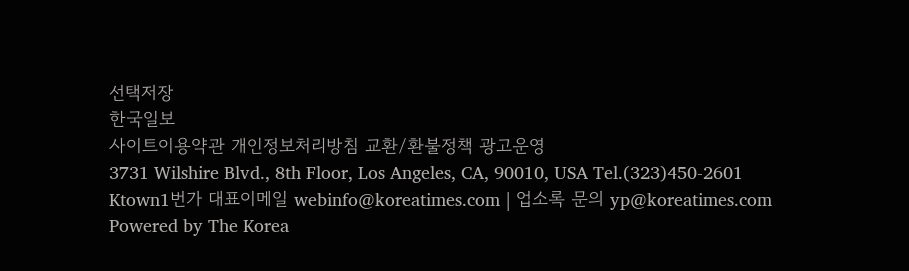선택저장
한국일보
사이트이용약관 개인정보처리방침 교환/환불정책 광고운영
3731 Wilshire Blvd., 8th Floor, Los Angeles, CA, 90010, USA Tel.(323)450-2601
Ktown1번가 대표이메일 webinfo@koreatimes.com | 업소록 문의 yp@koreatimes.com
Powered by The Korea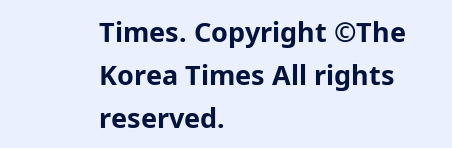Times. Copyright ©The Korea Times All rights reserved.